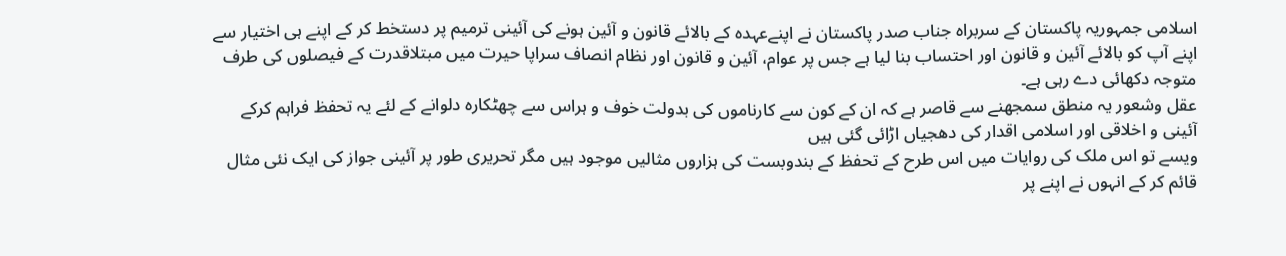اسلامی جمہوریہ پاکستان کے سربراہ جناب صدر پاکستان نے اپنےعہدہ کے بالائے قانون و آئین ہونے کی آئینی ترمیم پر دستخط کر کے اپنے ہی اختیار سے اپنے آپ کو بالائے آئین و قانون اور احتساب بنا لیا ہے جس پر عوام، آئین و قانون اور نظام انصاف سراپا حیرت میں مبتلاقدرت کے فیصلوں کی طرف متوجہ دکھائی دے رہی ہے۔
عقل وشعور یہ منطق سمجھنے سے قاصر ہے کہ ان کے کون سے کارناموں کی بدولت خوف و ہراس سے چھٹکارہ دلوانے کے لئے یہ تحفظ فراہم کرکے آئینی و اخلاقی اور اسلامی اقدار کی دھجیاں اڑائی گئی ہیں
ویسے تو اس ملک کی روایات میں اس طرح کے تحفظ کے بندوبست کی ہزاروں مثالیں موجود ہیں مگر تحریری طور پر آئینی جواز کی ایک نئی مثال قائم کر کے انہوں نے اپنے پر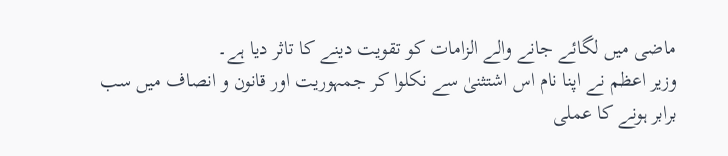ماضی میں لگائے جانے والے الزامات کو تقویت دینے کا تاثر دیا ہے۔
وزیر اعظم نے اپنا نام اس اشتثنیٰ سے نکلوا کر جمہوریت اور قانون و انصاف میں سب برابر ہونے کا عملی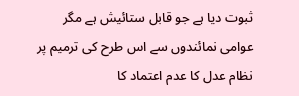ثبوت دیا ہے جو قابل ستائیش ہے مگر عوامی نمائندوں سے اس طرح کی ترمیم پر نظام عدل کا عدم اعتماد کا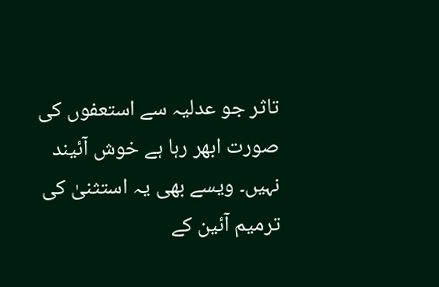تاثر جو عدلیہ سے استعفوں کی صورت ابھر رہا ہے خوش آئیند نہیں۔ ویسے بھی یہ استثنیٰ کی ترمیم آئین کے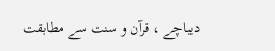دیباچے ، قرآن و سنت سے مطابقت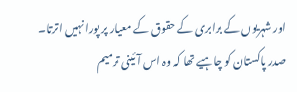اور شہریوں کے برابری کے حقوق کے معیار پر پورا نہیں اترتا۔
صدر پاکستان کو چاہیے تھا کہ وہ اس آئینی ترمیم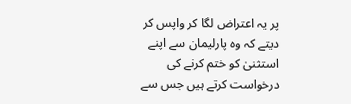پر یہ اعتراض لگا کر واپس کر دیتے کہ وہ پارلیمان سے اپنے استثنیٰ کو ختم کرنے کی درخواست کرتے ہیں جس سے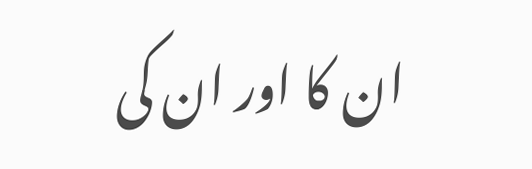ان کا اور ان کی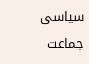سیاسی جماعت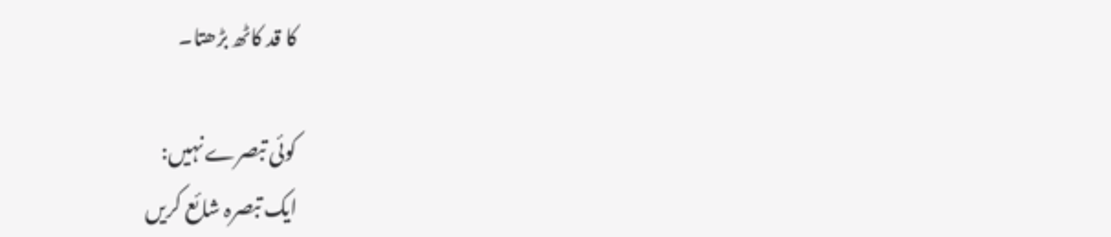کا قد کاٹھ بڑھتا۔

کوئی تبصرے نہیں:
ایک تبصرہ شائع کریں